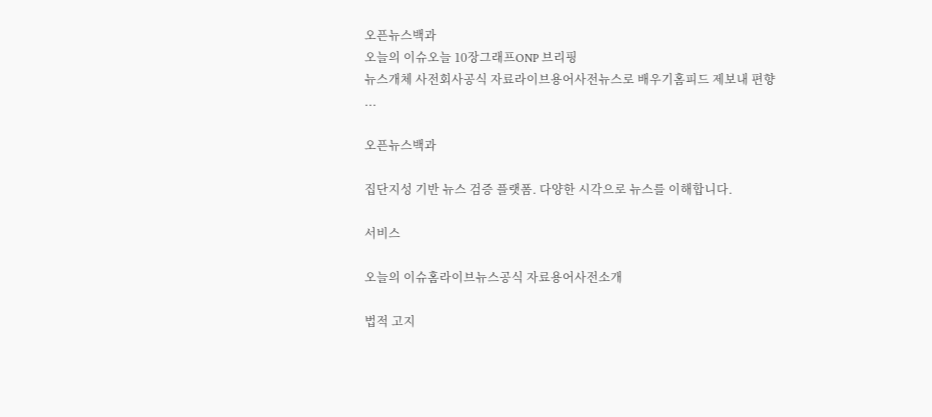오픈뉴스백과
오늘의 이슈오늘 10장그래프ONP 브리핑
뉴스개체 사전회사공식 자료라이브용어사전뉴스로 배우기홈피드 제보내 편향
...

오픈뉴스백과

집단지성 기반 뉴스 검증 플랫폼. 다양한 시각으로 뉴스를 이해합니다.

서비스

오늘의 이슈홈라이브뉴스공식 자료용어사전소개

법적 고지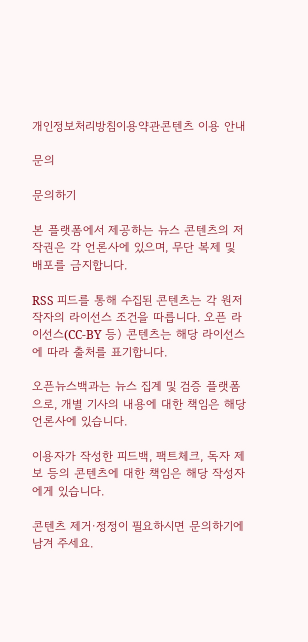개인정보처리방침이용약관콘텐츠 이용 안내

문의

문의하기

본 플랫폼에서 제공하는 뉴스 콘텐츠의 저작권은 각 언론사에 있으며, 무단 복제 및 배포를 금지합니다.

RSS 피드를 통해 수집된 콘텐츠는 각 원저작자의 라이선스 조건을 따릅니다. 오픈 라이선스(CC-BY 등) 콘텐츠는 해당 라이선스에 따라 출처를 표기합니다.

오픈뉴스백과는 뉴스 집계 및 검증 플랫폼으로, 개별 기사의 내용에 대한 책임은 해당 언론사에 있습니다.

이용자가 작성한 피드백, 팩트체크, 독자 제보 등의 콘텐츠에 대한 책임은 해당 작성자에게 있습니다.

콘텐츠 제거·정정이 필요하시면 문의하기에 남겨 주세요.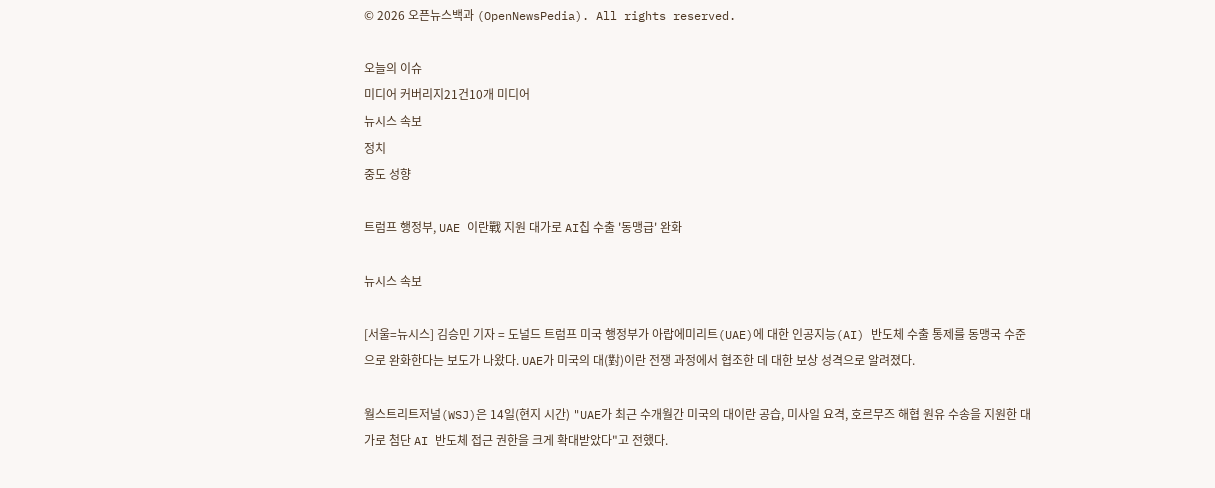© 2026 오픈뉴스백과 (OpenNewsPedia). All rights reserved.

오늘의 이슈
미디어 커버리지21건10개 미디어
뉴시스 속보
정치
중도 성향

트럼프 행정부, UAE 이란戰 지원 대가로 AI칩 수출 '동맹급' 완화

뉴시스 속보

[서울=뉴시스] 김승민 기자 = 도널드 트럼프 미국 행정부가 아랍에미리트(UAE)에 대한 인공지능(AI) 반도체 수출 통제를 동맹국 수준으로 완화한다는 보도가 나왔다. UAE가 미국의 대(對)이란 전쟁 과정에서 협조한 데 대한 보상 성격으로 알려졌다.

월스트리트저널(WSJ)은 14일(현지 시간) "UAE가 최근 수개월간 미국의 대이란 공습, 미사일 요격, 호르무즈 해협 원유 수송을 지원한 대가로 첨단 AI 반도체 접근 권한을 크게 확대받았다"고 전했다.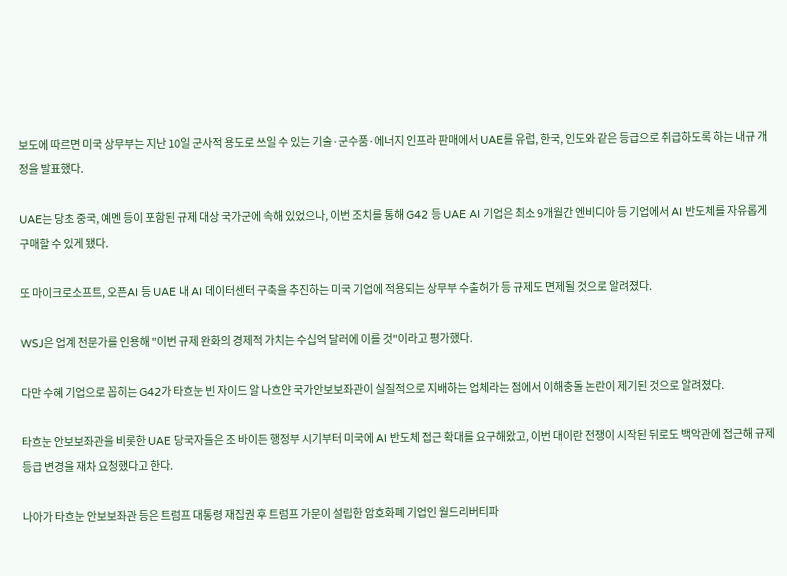보도에 따르면 미국 상무부는 지난 10일 군사적 용도로 쓰일 수 있는 기술·군수품·에너지 인프라 판매에서 UAE를 유럽, 한국, 인도와 같은 등급으로 취급하도록 하는 내규 개정을 발표했다.

UAE는 당초 중국, 예멘 등이 포함된 규제 대상 국가군에 속해 있었으나, 이번 조치를 통해 G42 등 UAE AI 기업은 최소 9개월간 엔비디아 등 기업에서 AI 반도체를 자유롭게 구매할 수 있게 됐다.

또 마이크로소프트, 오픈AI 등 UAE 내 AI 데이터센터 구축을 추진하는 미국 기업에 적용되는 상무부 수출허가 등 규제도 면제될 것으로 알려졌다.

WSJ은 업계 전문가를 인용해 "이번 규제 완화의 경제적 가치는 수십억 달러에 이를 것"이라고 평가했다.

다만 수혜 기업으로 꼽히는 G42가 타흐눈 빈 자이드 알 나흐얀 국가안보보좌관이 실질적으로 지배하는 업체라는 점에서 이해충돌 논란이 제기된 것으로 알려졌다.

타흐눈 안보보좌관을 비롯한 UAE 당국자들은 조 바이든 행정부 시기부터 미국에 AI 반도체 접근 확대를 요구해왔고, 이번 대이란 전쟁이 시작된 뒤로도 백악관에 접근해 규제 등급 변경을 재차 요청했다고 한다.

나아가 타흐눈 안보보좌관 등은 트럼프 대통령 재집권 후 트럼프 가문이 설립한 암호화폐 기업인 월드리버티파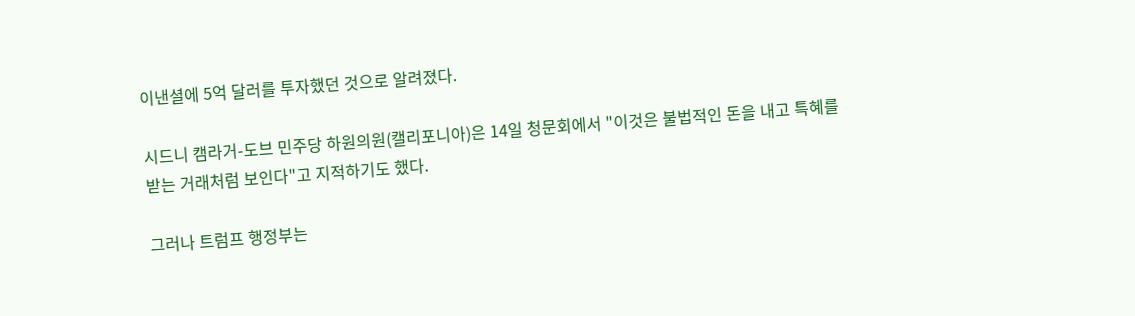이낸셜에 5억 달러를 투자했던 것으로 알려졌다.

시드니 캠라거-도브 민주당 하원의원(캘리포니아)은 14일 청문회에서 "이것은 불법적인 돈을 내고 특혜를 받는 거래처럼 보인다"고 지적하기도 했다.

그러나 트럼프 행정부는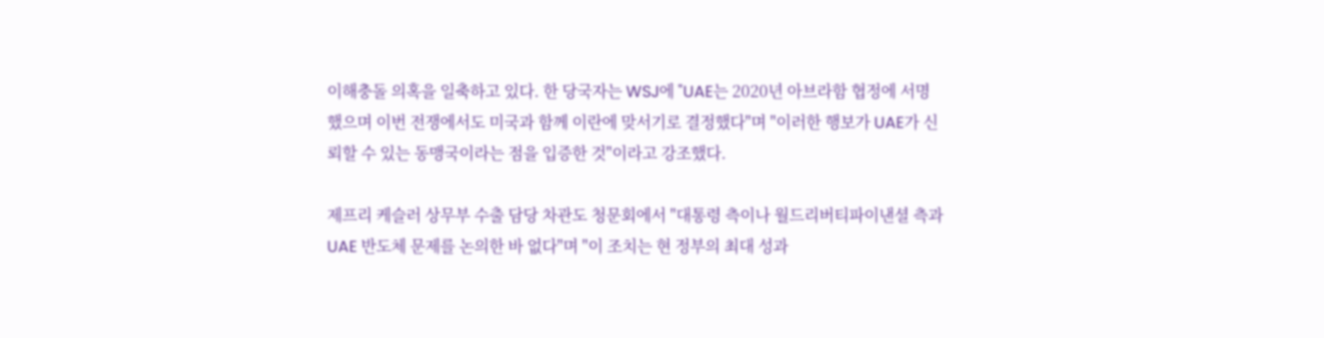이해충돌 의혹을 일축하고 있다. 한 당국자는 WSJ에 "UAE는 2020년 아브라함 협정에 서명했으며 이번 전쟁에서도 미국과 함께 이란에 맞서기로 결정했다"며 "이러한 행보가 UAE가 신뢰할 수 있는 동맹국이라는 점을 입증한 것"이라고 강조했다.

제프리 케슬러 상무부 수출 담당 차관도 청문회에서 "대통령 측이나 월드리버티파이낸셜 측과 UAE 반도체 문제를 논의한 바 없다"며 "이 조치는 현 정부의 최대 성과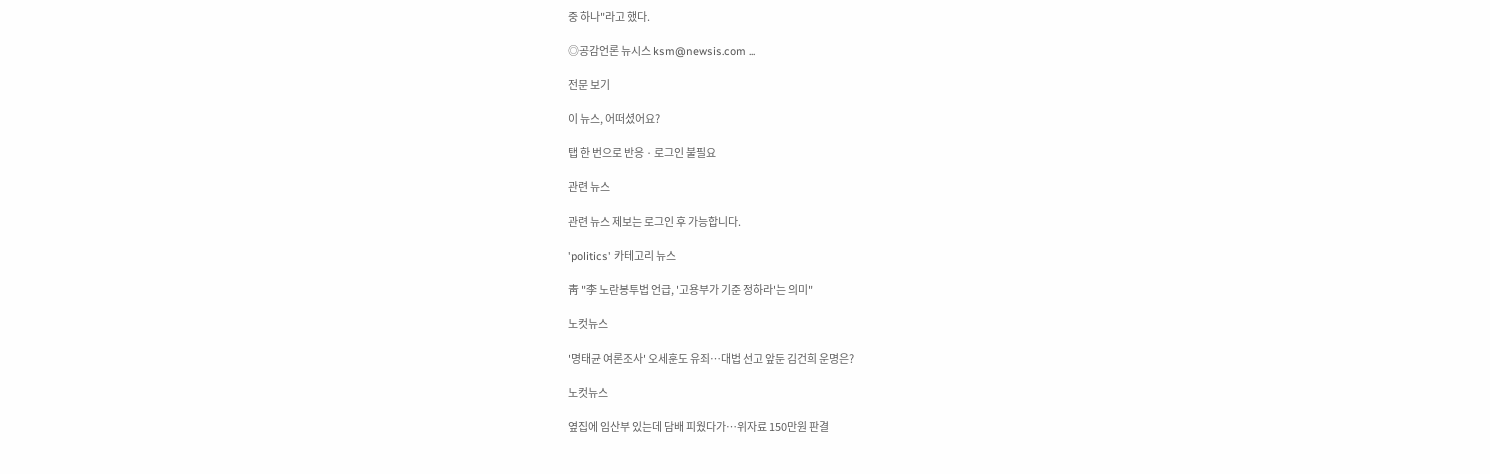중 하나"라고 했다.

◎공감언론 뉴시스 ksm@newsis.com ...

전문 보기

이 뉴스, 어떠셨어요?

탭 한 번으로 반응 · 로그인 불필요

관련 뉴스

관련 뉴스 제보는 로그인 후 가능합니다.

'politics' 카테고리 뉴스

靑 "李 노란봉투법 언급, '고용부가 기준 정하라'는 의미"

노컷뉴스

'명태균 여론조사' 오세훈도 유죄…대법 선고 앞둔 김건희 운명은?

노컷뉴스

옆집에 임산부 있는데 담배 피웠다가…위자료 150만원 판결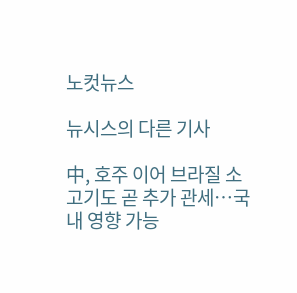노컷뉴스

뉴시스의 다른 기사

中, 호주 이어 브라질 소고기도 곧 추가 관세…국내 영향 가능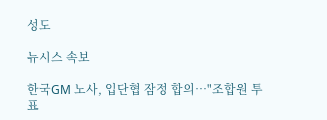성도

뉴시스 속보

한국GM 노사, 입단협 잠정 합의…"조합원 투표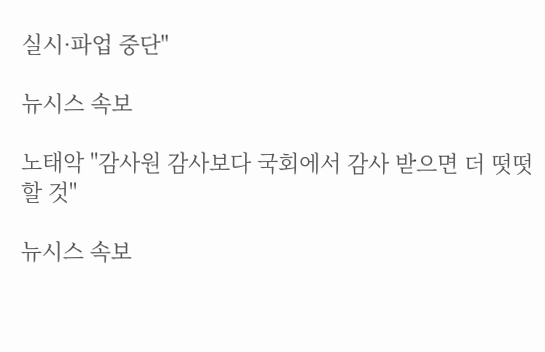실시·파업 중단"

뉴시스 속보

노태악 "감사원 감사보다 국회에서 감사 받으면 더 떳떳할 것"

뉴시스 속보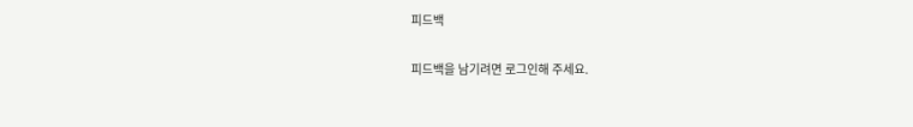피드백

피드백을 남기려면 로그인해 주세요.